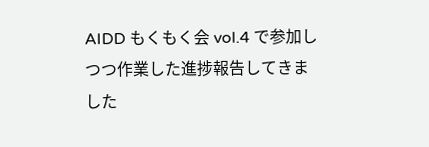AIDD もくもく会 vol.4 で参加しつつ作業した進捗報告してきました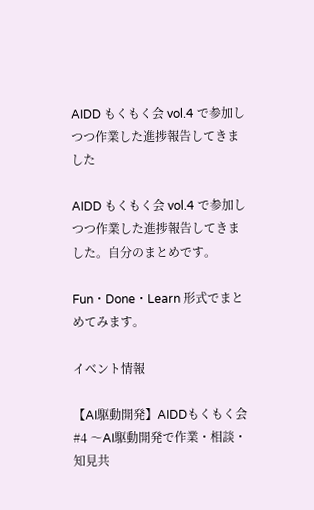AIDD もくもく会 vol.4 で参加しつつ作業した進捗報告してきました

AIDD もくもく会 vol.4 で参加しつつ作業した進捗報告してきました。自分のまとめです。

Fun・Done・Learn 形式でまとめてみます。

イベント情報

【AI駆動開発】AIDDもくもく会 #4 〜AI駆動開発で作業・相談・知見共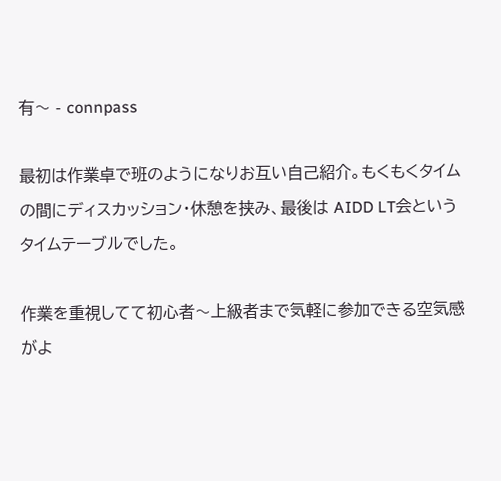有〜 - connpass

最初は作業卓で班のようになりお互い自己紹介。もくもくタイムの間にディスカッション・休憩を挟み、最後は AIDD LT会というタイムテーブルでした。

作業を重視してて初心者〜上級者まで気軽に参加できる空気感がよ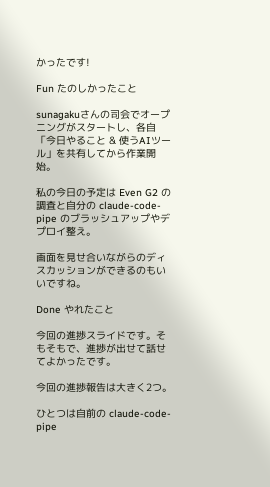かったです!

Fun たのしかったこと

sunagakuさんの司会でオープニングがスタートし、各自「今日やること & 使うAIツール」を共有してから作業開始。

私の今日の予定は Even G2 の調査と自分の claude-code-pipe のブラッシュアップやデプロイ整え。

画面を見せ合いながらのディスカッションができるのもいいですね。

Done やれたこと

今回の進捗スライドです。そもそもで、進捗が出せて話せてよかったです。

今回の進捗報告は大きく2つ。

ひとつは自前の claude-code-pipe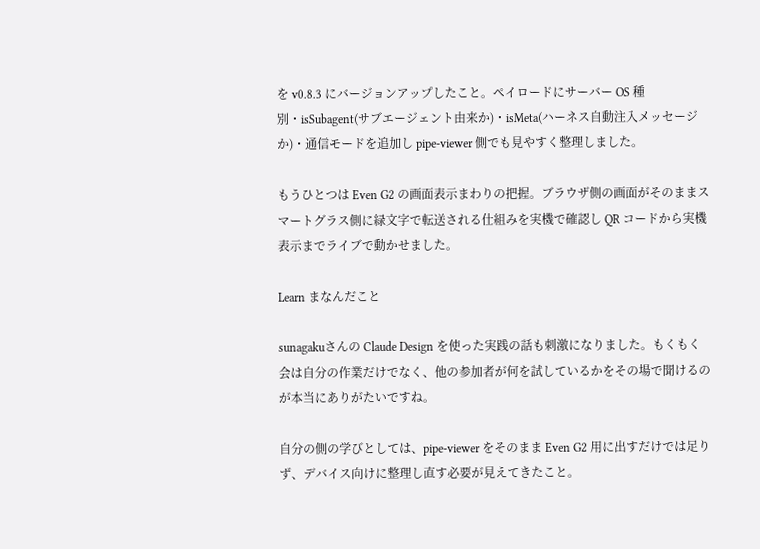を v0.8.3 にバージョンアップしたこと。ペイロードにサーバー OS 種別・isSubagent(サブエージェント由来か)・isMeta(ハーネス自動注入メッセージか)・通信モードを追加し pipe-viewer 側でも見やすく整理しました。

もうひとつは Even G2 の画面表示まわりの把握。ブラウザ側の画面がそのままスマートグラス側に緑文字で転送される仕組みを実機で確認し QR コードから実機表示までライブで動かせました。

Learn まなんだこと

sunagakuさんの Claude Design を使った実践の話も刺激になりました。もくもく会は自分の作業だけでなく、他の参加者が何を試しているかをその場で聞けるのが本当にありがたいですね。

自分の側の学びとしては、pipe-viewer をそのまま Even G2 用に出すだけでは足りず、デバイス向けに整理し直す必要が見えてきたこと。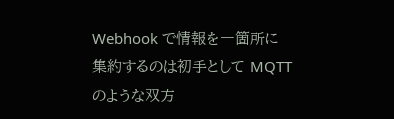Webhook で情報を一箇所に集約するのは初手として MQTT のような双方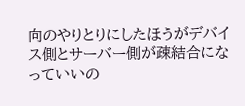向のやりとりにしたほうがデバイス側とサーバー側が疎結合になっていいの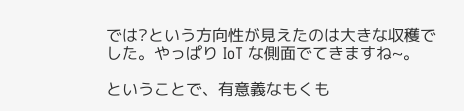では?という方向性が見えたのは大きな収穫でした。やっぱり IoT な側面でてきますね~。

ということで、有意義なもくも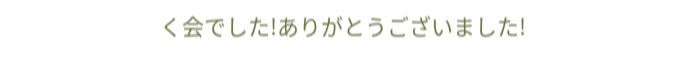く会でした!ありがとうございました!